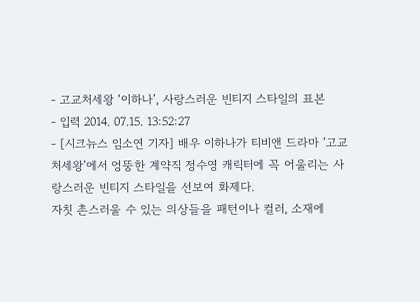- 고교처세왕 ‘이하나’, 사랑스러운 빈티지 스타일의 표본
- 입력 2014. 07.15. 13:52:27
- [시크뉴스 임소연 기자] 배우 이하나가 티비앤 드라마 ‘고교처세왕’에서 엉뚱한 계약직 정수영 캐릭터에 꼭 어울리는 사랑스러운 빈티지 스타일을 선보여 화제다.
자칫 촌스러울 수 있는 의상들을 패턴이나 컬러, 소재에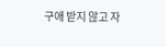구애 받지 않고 자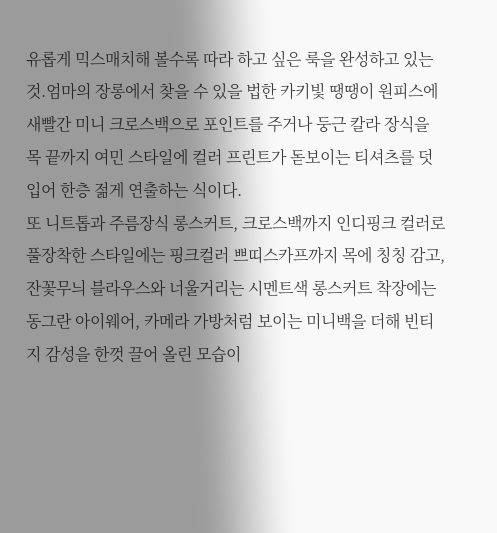유롭게 믹스매치해 볼수록 따라 하고 싶은 룩을 완성하고 있는 것.엄마의 장롱에서 찾을 수 있을 법한 카키빛 땡땡이 원피스에 새빨간 미니 크로스백으로 포인트를 주거나 둥근 칼라 장식을 목 끝까지 여민 스타일에 컬러 프린트가 돋보이는 티셔츠를 덧입어 한층 젊게 연출하는 식이다.
또 니트톱과 주름장식 롱스커트, 크로스백까지 인디핑크 컬러로 풀장착한 스타일에는 핑크컬러 쁘띠스카프까지 목에 칭칭 감고, 잔꽃무늬 블라우스와 너울거리는 시멘트색 롱스커트 착장에는 동그란 아이웨어, 카메라 가방처럼 보이는 미니백을 더해 빈티지 감성을 한껏 끌어 올린 모습이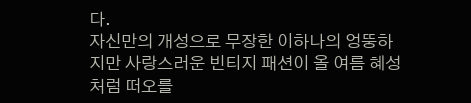다.
자신만의 개성으로 무장한 이하나의 엉뚱하지만 사랑스러운 빈티지 패션이 올 여름 혜성처럼 떠오를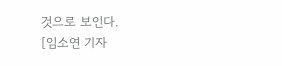것으로 보인다.
[임소연 기자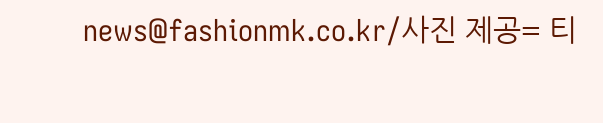news@fashionmk.co.kr/사진 제공= 티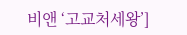비앤 ‘고교처세왕’]